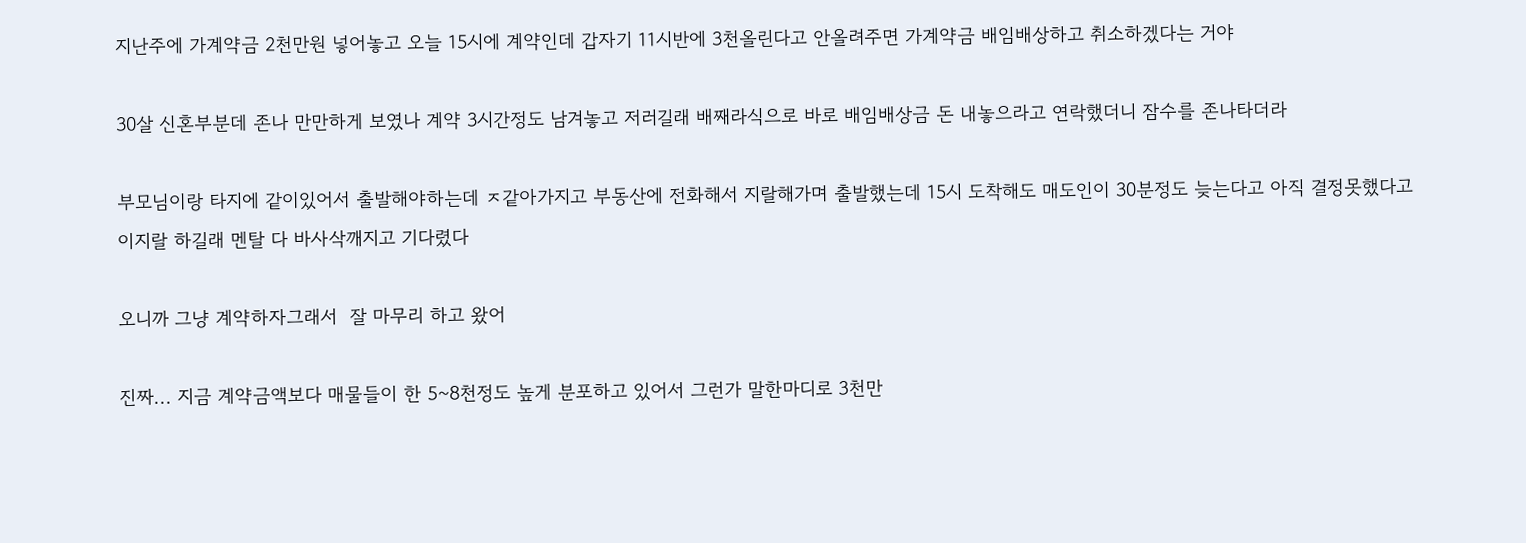지난주에 가계약금 2천만원 넣어놓고 오늘 15시에 계약인데 갑자기 11시반에 3천올린다고 안올려주면 가계약금 배임배상하고 취소하겠다는 거야

30살 신혼부분데 존나 만만하게 보였나 계약 3시간정도 남겨놓고 저러길래 배째라식으로 바로 배임배상금 돈 내놓으라고 연락했더니 잠수를 존나타더라

부모님이랑 타지에 같이있어서 출발해야하는데 ㅈ같아가지고 부동산에 전화해서 지랄해가며 출발했는데 15시 도착해도 매도인이 30분정도 늦는다고 아직 결정못했다고 이지랄 하길래 멘탈 다 바사삭깨지고 기다렸다

오니까 그냥 계약하자그래서  잘 마무리 하고 왔어

진짜... 지금 계약금액보다 매물들이 한 5~8천정도 높게 분포하고 있어서 그런가 말한마디로 3천만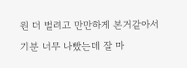원 더 벌려고 만만하게 본거같아서 기분 너무 나빴는데 잘 마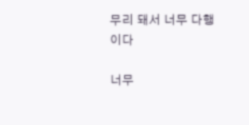무리 돼서 너무 다행이다

너무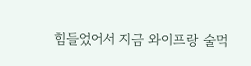힘들었어서 지금 와이프랑 술먹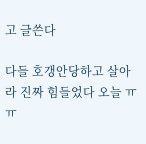고 글쓴다

다들 호갱안당하고 살아라 진짜 힘들었다 오늘 ㅠㅠ